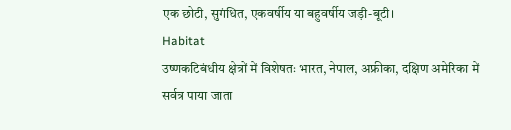एक छोटी, सुगंधित, एकवर्षीय या बहुवर्षीय जड़ी-बूटी।
Habitat
उष्णकटिबंधीय क्षेत्रों में विशेषतः भारत, नेपाल, अफ्रीका, दक्षिण अमेरिका में सर्वत्र पाया जाता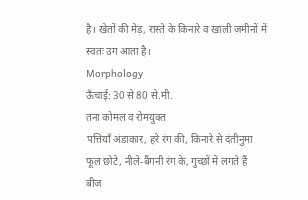है। खेतों की मेड़, रास्ते के किनारे व खाली ज़मीनों में स्वतः उग आता है।
Morphology
ऊँचाई: 30 से 80 से.मी.
तना कोमल व रोमयुक्त
पत्तियाँ अंडाकार, हरे रंग की, किनारे से दंतीनुमा
फूल छोटे, नीले-बैंगनी रंग के, गुच्छों में लगते हैं
बीज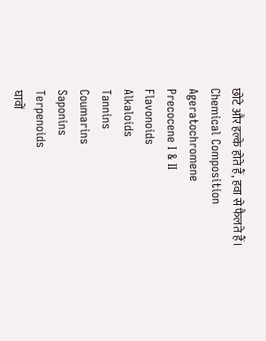छोटे और हल्के होते हैं, हवा से फैलते हैं।
Chemical Composition
Ageratochromene
Precocene I & II
Flavonoids
Alkaloids
Tannins
Coumarins
Saponins
Terpenoids
घावों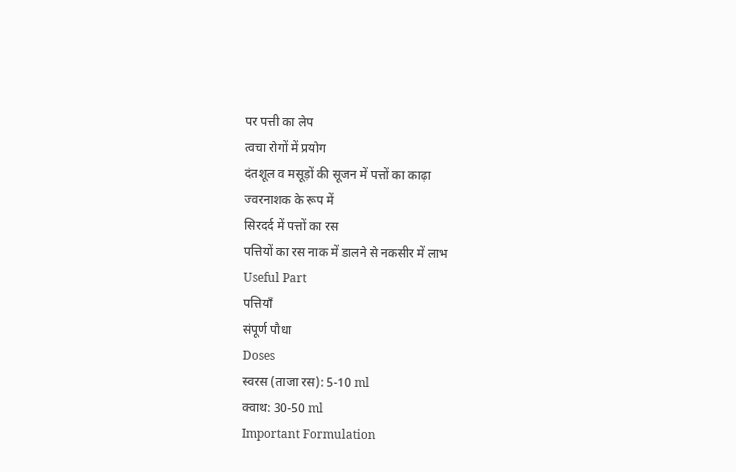पर पत्ती का लेप
त्वचा रोगों में प्रयोग
दंतशूल व मसूड़ों की सूजन में पत्तों का काढ़ा
ज्वरनाशक के रूप में
सिरदर्द में पत्तों का रस
पत्तियों का रस नाक में डालने से नकसीर में लाभ
Useful Part
पत्तियाँ
संपूर्ण पौधा
Doses
स्वरस (ताजा रस): 5-10 ml
क्वाथ: 30-50 ml
Important Formulation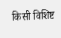किसी विशिष्ट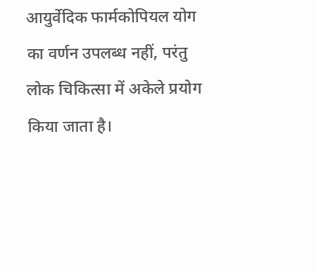आयुर्वेदिक फार्मकोपियल योग का वर्णन उपलब्ध नहीं, परंतु लोक चिकित्सा में अकेले प्रयोग किया जाता है।